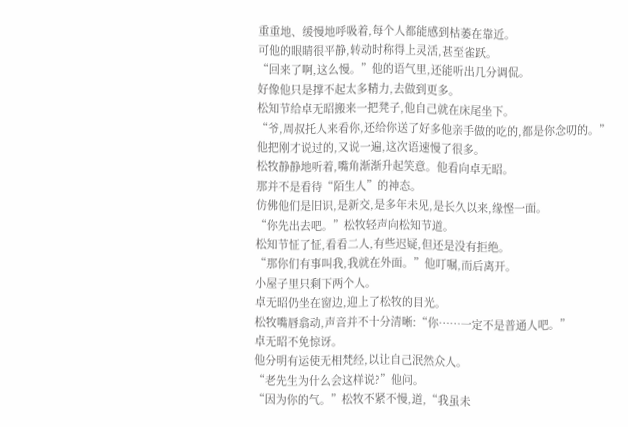重重地、缓慢地呼吸着,每个人都能感到枯萎在靠近。
可他的眼睛很平静,转动时称得上灵活,甚至雀跃。
“回来了啊,这么慢。”他的语气里,还能听出几分调侃。
好像他只是撑不起太多精力,去做到更多。
松知节给卓无昭搬来一把凳子,他自己就在床尾坐下。
“爷,周叔托人来看你,还给你送了好多他亲手做的吃的,都是你念叨的。”
他把刚才说过的,又说一遍,这次语速慢了很多。
松牧静静地听着,嘴角渐渐升起笑意。他看向卓无昭。
那并不是看待“陌生人”的神态。
仿佛他们是旧识,是新交,是多年未见,是长久以来,缘悭一面。
“你先出去吧。”松牧轻声向松知节道。
松知节怔了怔,看看二人,有些迟疑,但还是没有拒绝。
“那你们有事叫我,我就在外面。”他叮嘱,而后离开。
小屋子里只剩下两个人。
卓无昭仍坐在窗边,迎上了松牧的目光。
松牧嘴唇翕动,声音并不十分清晰:“你……一定不是普通人吧。”
卓无昭不免惊讶。
他分明有运使无相梵经,以让自己泯然众人。
“老先生为什么会这样说?”他问。
“因为你的气。”松牧不紧不慢,道,“我虽未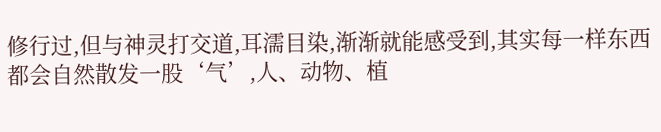修行过,但与神灵打交道,耳濡目染,渐渐就能感受到,其实每一样东西都会自然散发一股‘气’,人、动物、植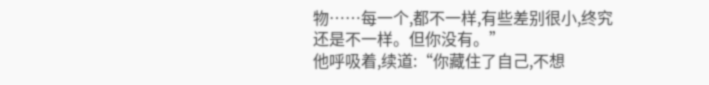物……每一个,都不一样,有些差别很小,终究还是不一样。但你没有。”
他呼吸着,续道:“你藏住了自己,不想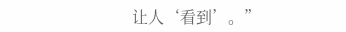让人‘看到’。”